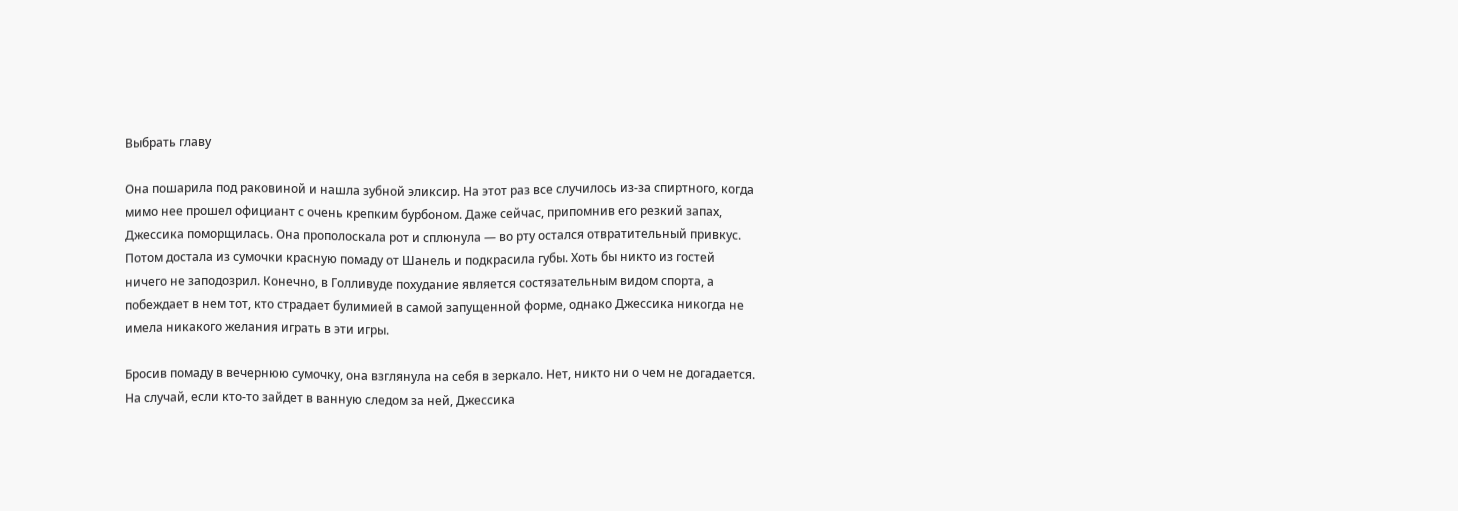Выбрать главу

Она пошарила под раковиной и нашла зубной эликсир. На этот раз все случилось из-за спиртного, когда мимо нее прошел официант с очень крепким бурбоном. Даже сейчас, припомнив его резкий запах, Джессика поморщилась. Она прополоскала рот и сплюнула — во рту остался отвратительный привкус. Потом достала из сумочки красную помаду от Шанель и подкрасила губы. Хоть бы никто из гостей ничего не заподозрил. Конечно, в Голливуде похудание является состязательным видом спорта, а побеждает в нем тот, кто страдает булимией в самой запущенной форме, однако Джессика никогда не имела никакого желания играть в эти игры.

Бросив помаду в вечернюю сумочку, она взглянула на себя в зеркало. Нет, никто ни о чем не догадается. На случай, если кто-то зайдет в ванную следом за ней, Джессика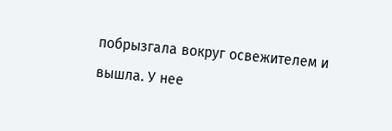побрызгала вокруг освежителем и вышла. У нее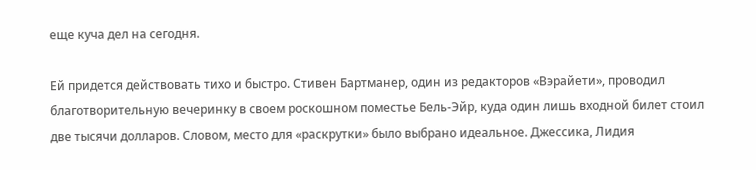еще куча дел на сегодня.

Ей придется действовать тихо и быстро. Стивен Бартманер, один из редакторов «Вэрайети», проводил благотворительную вечеринку в своем роскошном поместье Бель-Эйр, куда один лишь входной билет стоил две тысячи долларов. Словом, место для «раскрутки» было выбрано идеальное. Джессика, Лидия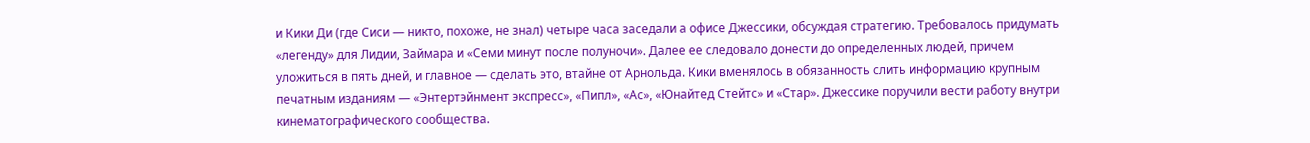и Кики Ди (где Сиси — никто, похоже, не знал) четыре часа заседали а офисе Джессики, обсуждая стратегию. Требовалось придумать «легенду» для Лидии, Займара и «Семи минут после полуночи». Далее ее следовало донести до определенных людей, причем уложиться в пять дней, и главное — сделать это, втайне от Арнольда. Кики вменялось в обязанность слить информацию крупным печатным изданиям — «Энтертэйнмент экспресс», «Пипл», «Ас», «Юнайтед Стейтс» и «Стар». Джессике поручили вести работу внутри кинематографического сообщества.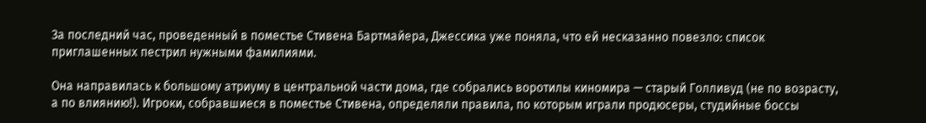За последний час, проведенный в поместье Стивена Бартмайера, Джессика уже поняла, что ей несказанно повезло: список приглашенных пестрил нужными фамилиями.

Она направилась к большому атриуму в центральной части дома, где собрались воротилы киномира — старый Голливуд (не по возрасту, а по влиянию!). Игроки, собравшиеся в поместье Стивена, определяли правила, по которым играли продюсеры, студийные боссы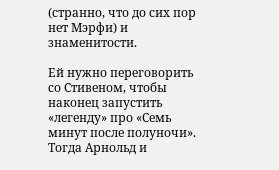(странно, что до сих пор нет Мэрфи) и знаменитости.

Ей нужно переговорить со Стивеном, чтобы наконец запустить «легенду» про «Семь минут после полуночи». Тогда Арнольд и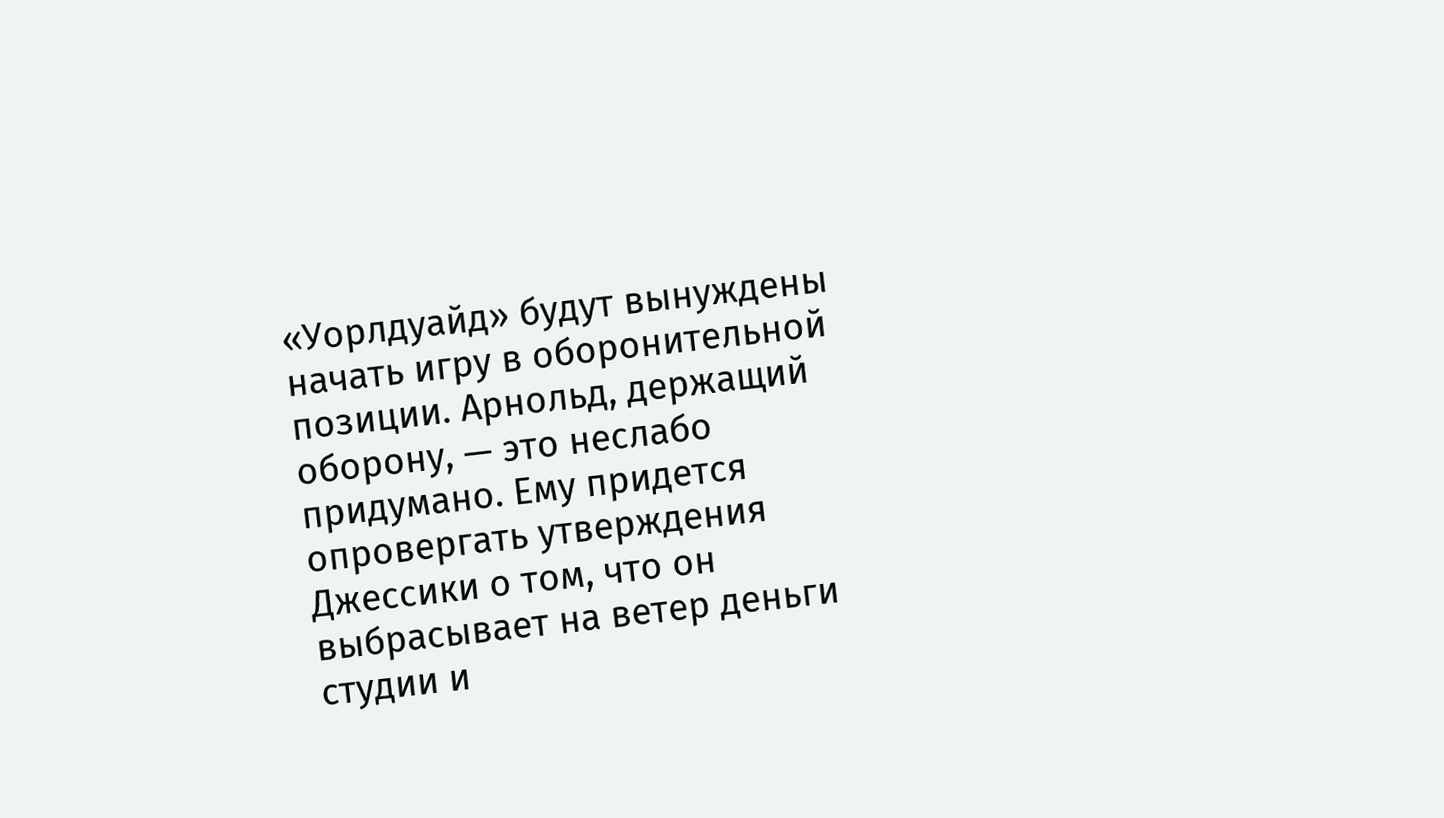«Уорлдуайд» будут вынуждены начать игру в оборонительной позиции. Арнольд, держащий оборону, — это неслабо придумано. Ему придется опровергать утверждения Джессики о том, что он выбрасывает на ветер деньги студии и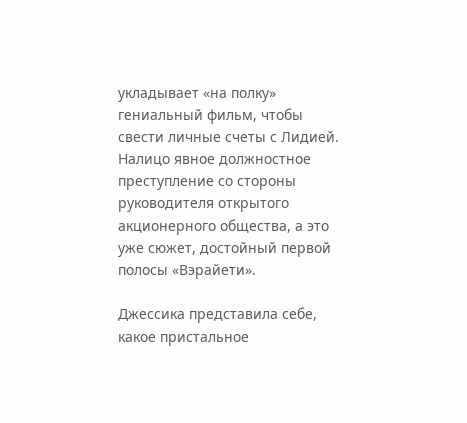укладывает «на полку» гениальный фильм, чтобы свести личные счеты с Лидией. Налицо явное должностное преступление со стороны руководителя открытого акционерного общества, а это уже сюжет, достойный первой полосы «Вэрайети».

Джессика представила себе, какое пристальное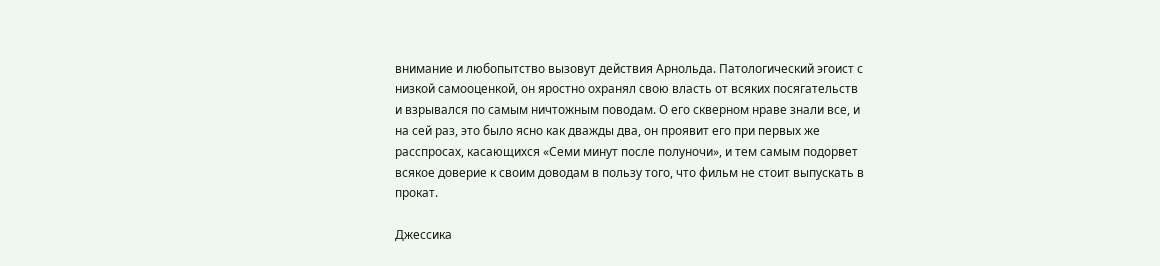внимание и любопытство вызовут действия Арнольда. Патологический эгоист с низкой самооценкой, он яростно охранял свою власть от всяких посягательств и взрывался по самым ничтожным поводам. О его скверном нраве знали все, и на сей раз, это было ясно как дважды два, он проявит его при первых же расспросах, касающихся «Семи минут после полуночи», и тем самым подорвет всякое доверие к своим доводам в пользу того, что фильм не стоит выпускать в прокат.

Джессика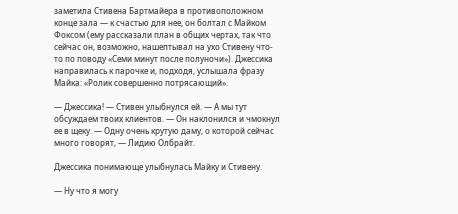заметила Стивена Бартмайера в противоположном конце зала — к счастью для нее, он болтал с Майком Фоксом (ему рассказали план в общих чертах, так что сейчас он, возможно, нашептывал на ухо Стивену что-то по поводу «Семи минут после полуночи»). Джессика направилась к парочке и, подходя, услышала фразу Майка: «Ролик совершенно потрясающий».

— Джессика! — Стивен улыбнулся ей. — А мы тут обсуждаем твоих клиентов. — Он наклонился и чмокнул ее в щеку. — Одну очень крутую даму, о которой сейчас много говорят, — Лидию Олбрайт.

Джессика понимающе улыбнулась Майку и Стивену.

— Ну что я могу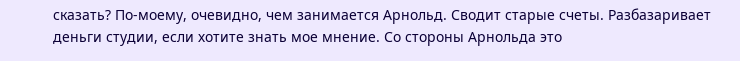сказать? По-моему, очевидно, чем занимается Арнольд. Сводит старые счеты. Разбазаривает деньги студии, если хотите знать мое мнение. Со стороны Арнольда это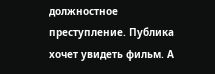должностное преступление. Публика хочет увидеть фильм. А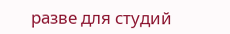разве для студий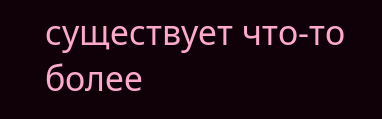существует что-то более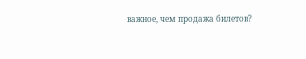важное, чем продажа билетов?